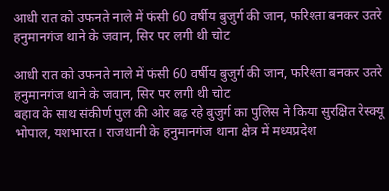आधी रात को उफनते नाले में फंसी 60 वर्षीय बुजुर्ग की जान, फरिश्ता बनकर उतरे हनुमानगंज थाने के जवान, सिर पर लगी थी चोट

आधी रात को उफनते नाले में फंसी 60 वर्षीय बुजुर्ग की जान, फरिश्ता बनकर उतरे हनुमानगंज थाने के जवान, सिर पर लगी थी चोट
बहाव के साथ संकीर्ण पुल की ओर बढ़ रहे बुजुर्ग का पुलिस ने किया सुरक्षित रेस्क्यू
भोपाल, यशभारत। राजधानी के हनुमानगंज थाना क्षेत्र में मध्यप्रदेश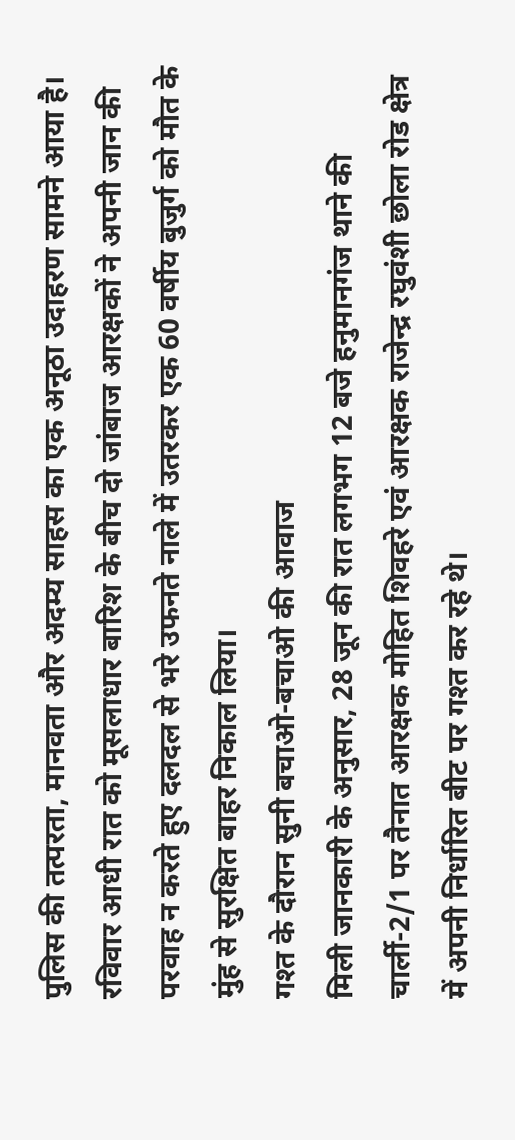पुलिस की तत्परता, मानवता और अदम्य साहस का एक अनूठा उदाहरण सामने आया है। रविवार आधी रात को मूसलाधार बारिश के बीच दो जांबाज आरक्षकों ने अपनी जान की परवाह न करते हुए दलदल से भरे उफनते नाले में उतरकर एक 60 वर्षीय बुजुर्ग को मौत के मुंह से सुरक्षित बाहर निकाल लिया।
गश्त के दौरान सुनी बचाओ-बचाओ की आवाज
मिली जानकारी के अनुसार, 28 जून की रात लगभग 12 बजे हनुमानगंज थाने की चार्ली-2/1 पर तैनात आरक्षक मोहित शिवहरे एवं आरक्षक राजेन्द्र रघुवंशी छोला रोड क्षेत्र में अपनी निर्धारित बीट पर गश्त कर रहे थे।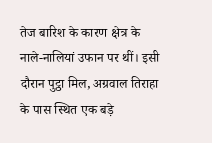तेज बारिश के कारण क्षेत्र के नाले-नालियां उफान पर थीं। इसी दौरान पुट्ठा मिल, अग्रवाल तिराहा के पास स्थित एक बड़े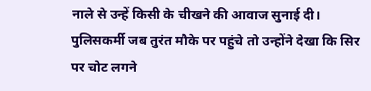नाले से उन्हें किसी के चीखने की आवाज सुनाई दी।
पुलिसकर्मी जब तुरंत मौके पर पहुंचे तो उन्होंने देखा कि सिर पर चोट लगने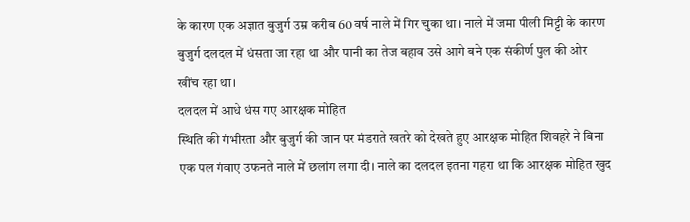के कारण एक अज्ञात बुजुर्ग उम्र करीब 60 वर्ष नाले में गिर चुका था। नाले में जमा पीली मिट्टी के कारण बुजुर्ग दलदल में धंसता जा रहा था और पानी का तेज बहाव उसे आगे बने एक संकीर्ण पुल की ओर खींच रहा था।
दलदल में आधे धंस गए आरक्षक मोहित
स्थिति की गंभीरता और बुजुर्ग की जान पर मंडराते खतरे को देखते हुए आरक्षक मोहित शिवहरे ने बिना एक पल गंवाए उफनते नाले में छलांग लगा दी। नाले का दलदल इतना गहरा था कि आरक्षक मोहित खुद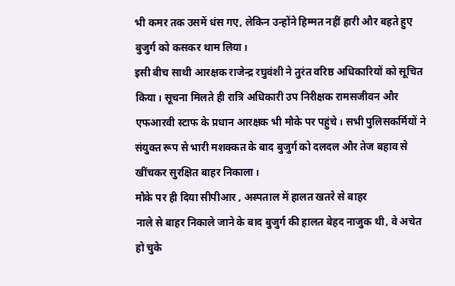भी कमर तक उसमें धंस गए, लेकिन उन्होंने हिम्मत नहीं हारी और बहते हुए बुजुर्ग को कसकर थाम लिया।
इसी बीच साथी आरक्षक राजेन्द्र रघुवंशी ने तुरंत वरिष्ठ अधिकारियों को सूचित किया। सूचना मिलते ही रात्रि अधिकारी उप निरीक्षक रामसजीवन और एफआरवी स्टाफ के प्रधान आरक्षक भी मौके पर पहुंचे। सभी पुलिसकर्मियों ने संयुक्त रूप से भारी मशक्कत के बाद बुजुर्ग को दलदल और तेज बहाव से खींचकर सुरक्षित बाहर निकाला।
मौके पर ही दिया सीपीआर , अस्पताल में हालत खतरे से बाहर
नाले से बाहर निकाले जाने के बाद बुजुर्ग की हालत बेहद नाजुक थी, वे अचेत हो चुके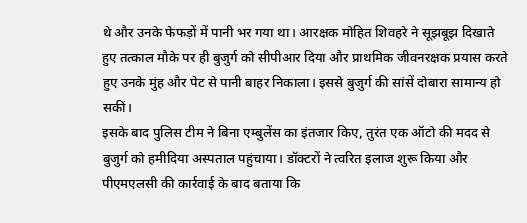थे और उनके फेफड़ों में पानी भर गया था। आरक्षक मोहित शिवहरे ने सूझबूझ दिखाते हुए तत्काल मौके पर ही बुजुर्ग को सीपीआर दिया और प्राथमिक जीवनरक्षक प्रयास करते हुए उनके मुंह और पेट से पानी बाहर निकाला। इससे बुजुर्ग की सांसें दोबारा सामान्य हो सकीं।
इसके बाद पुलिस टीम ने बिना एम्बुलेंस का इंतजार किए, तुरंत एक ऑटो की मदद से बुजुर्ग को हमीदिया अस्पताल पहुंचाया। डॉक्टरों ने त्वरित इलाज शुरू किया और पीएमएलसी की कार्रवाई के बाद बताया कि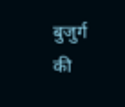बुजुर्ग की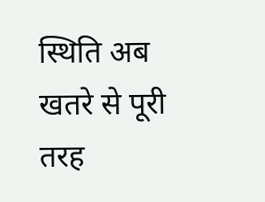स्थिति अब खतरे से पूरी तरह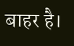बाहर है।